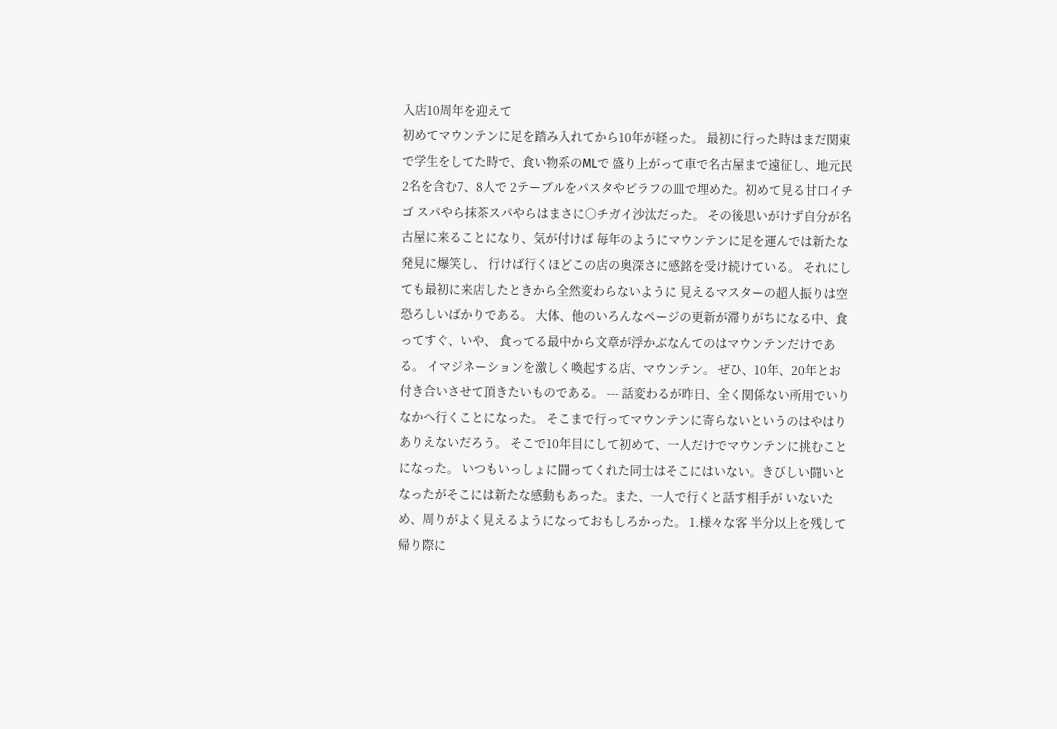入店10周年を迎えて
初めてマウンテンに足を踏み入れてから10年が経った。 最初に行った時はまだ関東で学生をしてた時で、食い物系のMLで 盛り上がって車で名古屋まで遠征し、地元民2名を含む7、8人で 2テーブルをパスタやピラフの皿で埋めた。初めて見る甘口イチゴ スパやら抹茶スパやらはまさに○チガイ沙汰だった。 その後思いがけず自分が名古屋に来ることになり、気が付けば 毎年のようにマウンテンに足を運んでは新たな発見に爆笑し、 行けば行くほどこの店の奥深さに感銘を受け続けている。 それにしても最初に来店したときから全然変わらないように 見えるマスターの超人振りは空恐ろしいばかりである。 大体、他のいろんなページの更新が滞りがちになる中、食ってすぐ、いや、 食ってる最中から文章が浮かぶなんてのはマウンテンだけである。 イマジネーションを激しく喚起する店、マウンテン。 ぜひ、10年、20年とお付き合いさせて頂きたいものである。 --- 話変わるが昨日、全く関係ない所用でいりなかへ行くことになった。 そこまで行ってマウンテンに寄らないというのはやはりありえないだろう。 そこで10年目にして初めて、一人だけでマウンテンに挑むことになった。 いつもいっしょに闘ってくれた同士はそこにはいない。きびしい闘いと なったがそこには新たな感動もあった。また、一人で行くと話す相手が いないため、周りがよく見えるようになっておもしろかった。 1.様々な客 半分以上を残して帰り際に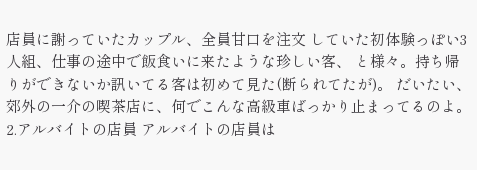店員に謝っていたカップル、全員甘口を注文 していた初体験っぽい3人組、仕事の途中で飯食いに来たような珍しい客、 と様々。持ち帰りができないか訊いてる客は初めて見た(断られてたが)。 だいたい、郊外の一介の喫茶店に、何でこんな高級車ばっかり止まってるのよ。 2.アルバイトの店員 アルバイトの店員は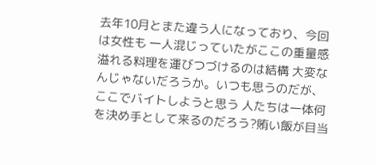去年10月とまた違う人になっており、今回は女性も 一人混じっていたがここの重量感溢れる料理を運びつづけるのは結構 大変なんじゃないだろうか。いつも思うのだが、ここでバイトしようと思う 人たちは一体何を決め手として来るのだろう?賄い飯が目当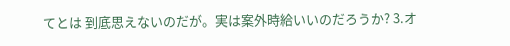てとは 到底思えないのだが。実は案外時給いいのだろうか? 3.オ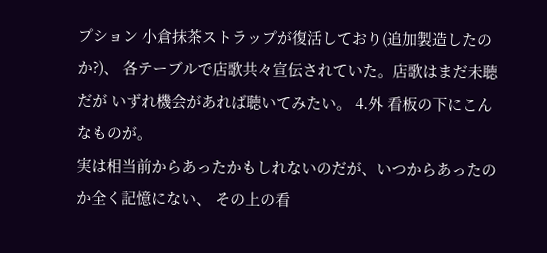プション 小倉抹茶ストラップが復活しており(追加製造したのか?)、 各テーブルで店歌共々宣伝されていた。店歌はまだ未聴だが いずれ機会があれば聴いてみたい。 4.外 看板の下にこんなものが。
実は相当前からあったかもしれないのだが、いつからあったのか全く記憶にない、 その上の看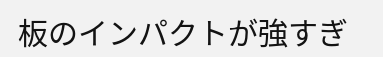板のインパクトが強すぎ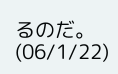るのだ。 (06/1/22)